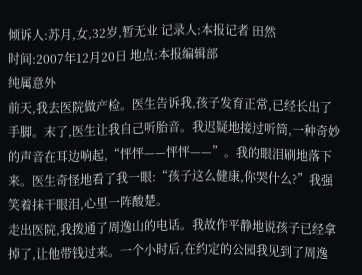倾诉人:苏月,女,32岁,暂无业 记录人:本报记者 田然
时间:2007年12月20日 地点:本报编辑部
纯属意外
前天,我去医院做产检。医生告诉我,孩子发育正常,已经长出了手脚。末了,医生让我自己听胎音。我迟疑地接过听筒,一种奇妙的声音在耳边响起,“怦怦——怦怦——”。我的眼泪刷地落下来。医生奇怪地看了我一眼:“孩子这么健康,你哭什么?”我强笑着抹干眼泪,心里一阵酸楚。
走出医院,我拨通了周逸山的电话。我故作平静地说孩子已经拿掉了,让他带钱过来。一个小时后,在约定的公园我见到了周逸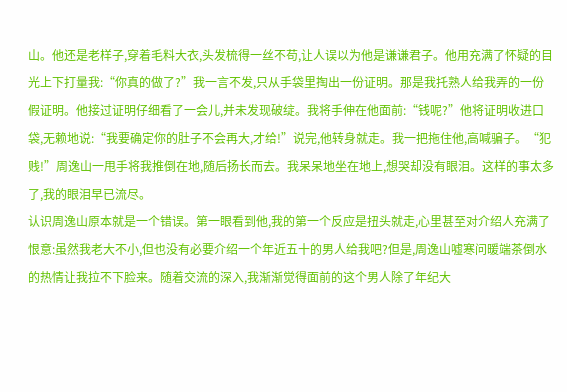山。他还是老样子,穿着毛料大衣,头发梳得一丝不苟,让人误以为他是谦谦君子。他用充满了怀疑的目光上下打量我:“你真的做了?”我一言不发,只从手袋里掏出一份证明。那是我托熟人给我弄的一份假证明。他接过证明仔细看了一会儿,并未发现破绽。我将手伸在他面前:“钱呢?”他将证明收进口袋,无赖地说:“我要确定你的肚子不会再大,才给!”说完,他转身就走。我一把拖住他,高喊骗子。“犯贱!”周逸山一甩手将我推倒在地,随后扬长而去。我呆呆地坐在地上,想哭却没有眼泪。这样的事太多了,我的眼泪早已流尽。
认识周逸山原本就是一个错误。第一眼看到他,我的第一个反应是扭头就走,心里甚至对介绍人充满了恨意:虽然我老大不小,但也没有必要介绍一个年近五十的男人给我吧?但是,周逸山嘘寒问暖端茶倒水的热情让我拉不下脸来。随着交流的深入,我渐渐觉得面前的这个男人除了年纪大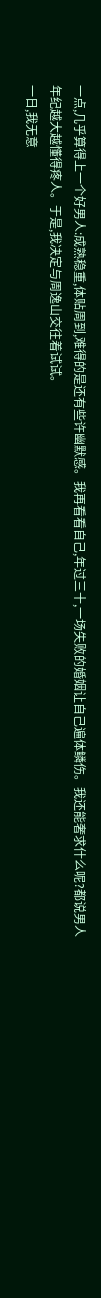一点,几乎算得上一个好男人:成熟稳重,体贴周到,难得的是还有些许幽默感。我再看看自己,年过三十,一场失败的婚姻让自己遍体鳞伤。我还能奢求什么呢?都说男人年纪越大越懂得疼人。于是,我决定与周逸山交往着试试。
一日,我无意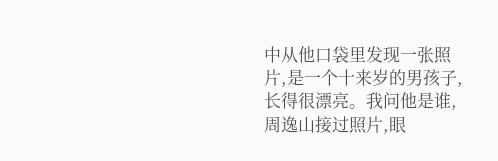中从他口袋里发现一张照片,是一个十来岁的男孩子,长得很漂亮。我问他是谁,周逸山接过照片,眼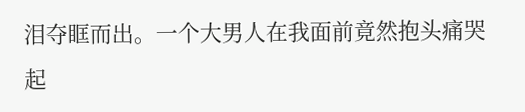泪夺眶而出。一个大男人在我面前竟然抱头痛哭起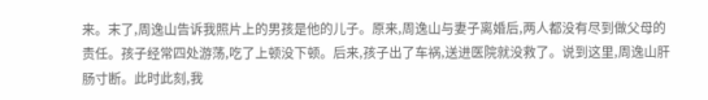来。末了,周逸山告诉我照片上的男孩是他的儿子。原来,周逸山与妻子离婚后,两人都没有尽到做父母的责任。孩子经常四处游荡,吃了上顿没下顿。后来,孩子出了车祸,送进医院就没救了。说到这里,周逸山肝肠寸断。此时此刻,我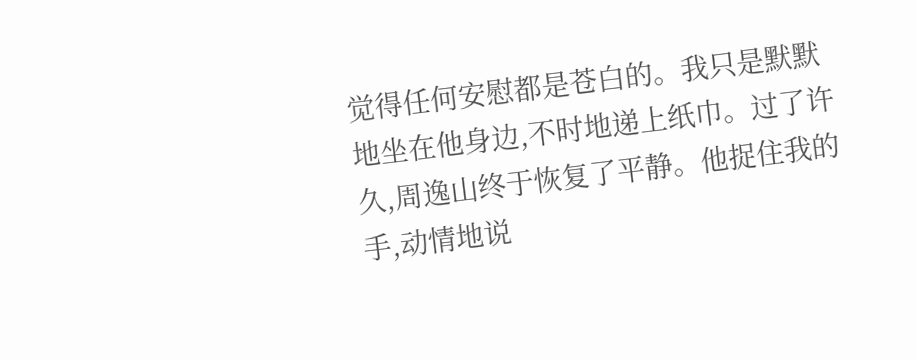觉得任何安慰都是苍白的。我只是默默地坐在他身边,不时地递上纸巾。过了许久,周逸山终于恢复了平静。他捉住我的手,动情地说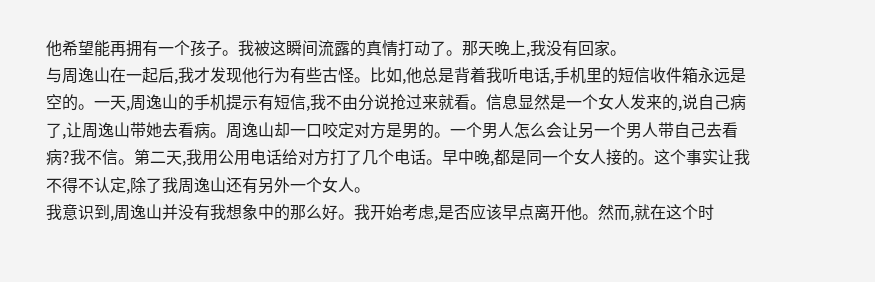他希望能再拥有一个孩子。我被这瞬间流露的真情打动了。那天晚上,我没有回家。
与周逸山在一起后,我才发现他行为有些古怪。比如,他总是背着我听电话,手机里的短信收件箱永远是空的。一天,周逸山的手机提示有短信,我不由分说抢过来就看。信息显然是一个女人发来的,说自己病了,让周逸山带她去看病。周逸山却一口咬定对方是男的。一个男人怎么会让另一个男人带自己去看病?我不信。第二天,我用公用电话给对方打了几个电话。早中晚,都是同一个女人接的。这个事实让我不得不认定,除了我周逸山还有另外一个女人。
我意识到,周逸山并没有我想象中的那么好。我开始考虑,是否应该早点离开他。然而,就在这个时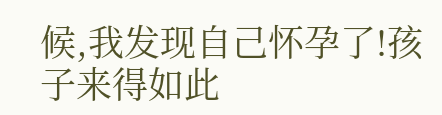候,我发现自己怀孕了!孩子来得如此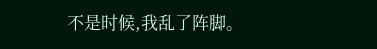不是时候,我乱了阵脚。